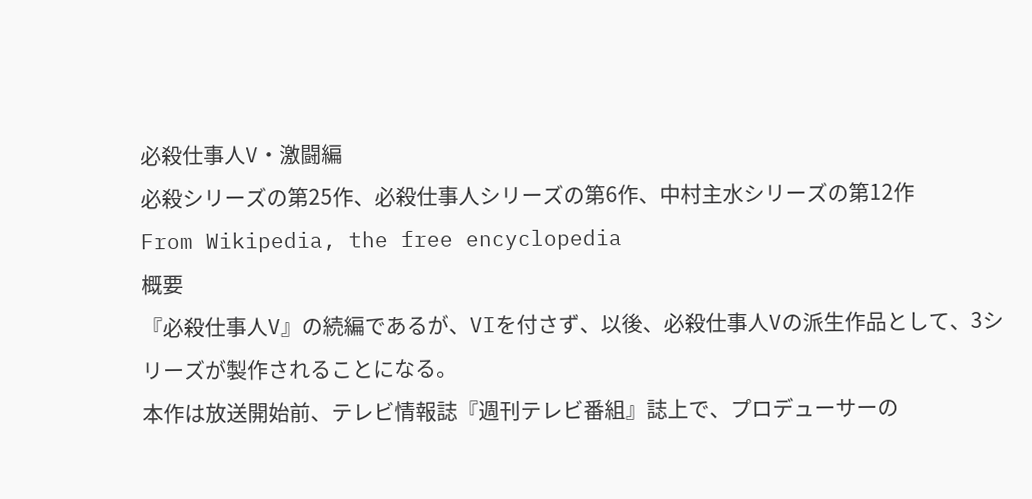必殺仕事人V・激闘編
必殺シリーズの第25作、必殺仕事人シリーズの第6作、中村主水シリーズの第12作
From Wikipedia, the free encyclopedia
概要
『必殺仕事人V』の続編であるが、VIを付さず、以後、必殺仕事人Vの派生作品として、3シリーズが製作されることになる。
本作は放送開始前、テレビ情報誌『週刊テレビ番組』誌上で、プロデューサーの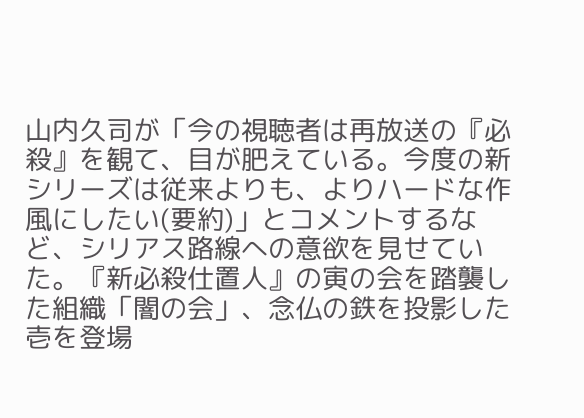山内久司が「今の視聴者は再放送の『必殺』を観て、目が肥えている。今度の新シリーズは従来よりも、よりハードな作風にしたい(要約)」とコメントするなど、シリアス路線への意欲を見せていた。『新必殺仕置人』の寅の会を踏襲した組織「闇の会」、念仏の鉄を投影した壱を登場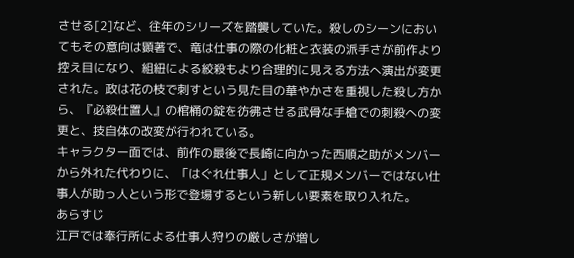させる[2]など、往年のシリーズを踏襲していた。殺しのシーンにおいてもその意向は顕著で、竜は仕事の際の化粧と衣装の派手さが前作より控え目になり、組紐による絞殺もより合理的に見える方法へ演出が変更された。政は花の枝で刺すという見た目の華やかさを重視した殺し方から、『必殺仕置人』の棺桶の錠を彷彿させる武骨な手槍での刺殺への変更と、技自体の改変が行われている。
キャラクター面では、前作の最後で長崎に向かった西順之助がメンバーから外れた代わりに、「はぐれ仕事人」として正規メンバーではない仕事人が助っ人という形で登場するという新しい要素を取り入れた。
あらすじ
江戸では奉行所による仕事人狩りの厳しさが増し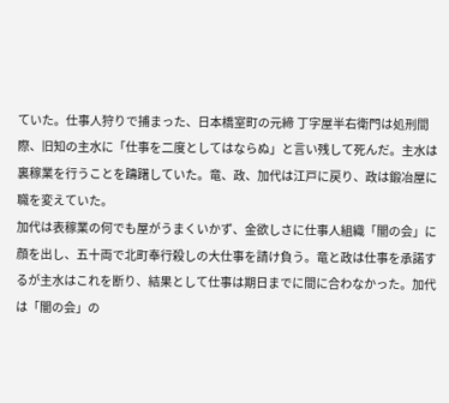ていた。仕事人狩りで捕まった、日本橋室町の元締 丁字屋半右衛門は処刑間際、旧知の主水に「仕事を二度としてはならぬ」と言い残して死んだ。主水は裏稼業を行うことを躊躇していた。竜、政、加代は江戸に戻り、政は鍛冶屋に職を変えていた。
加代は表稼業の何でも屋がうまくいかず、金欲しさに仕事人組織「闇の会」に顔を出し、五十両で北町奉行殺しの大仕事を請け負う。竜と政は仕事を承諾するが主水はこれを断り、結果として仕事は期日までに間に合わなかった。加代は「闇の会」の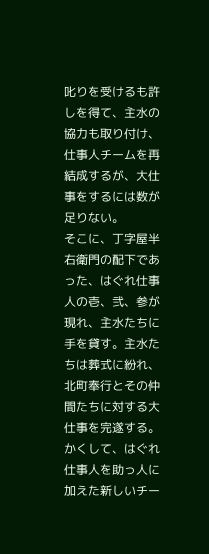叱りを受けるも許しを得て、主水の協力も取り付け、仕事人チームを再結成するが、大仕事をするには数が足りない。
そこに、丁字屋半右衛門の配下であった、はぐれ仕事人の壱、弐、参が現れ、主水たちに手を貸す。主水たちは葬式に紛れ、北町奉行とその仲間たちに対する大仕事を完遂する。
かくして、はぐれ仕事人を助っ人に加えた新しいチー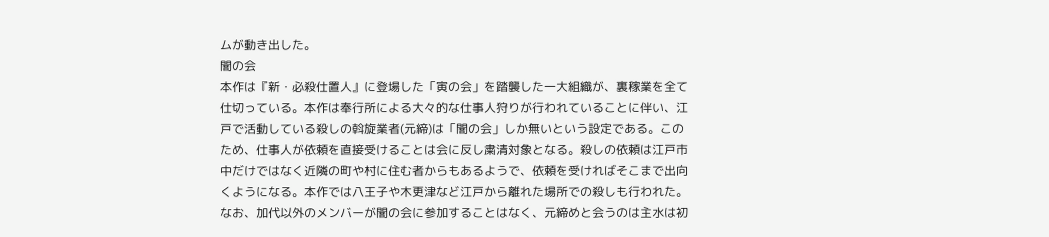ムが動き出した。
闇の会
本作は『新・必殺仕置人』に登場した「寅の会」を踏襲した一大組織が、裏稼業を全て仕切っている。本作は奉行所による大々的な仕事人狩りが行われていることに伴い、江戸で活動している殺しの斡旋業者(元締)は「闇の会」しか無いという設定である。このため、仕事人が依頼を直接受けることは会に反し粛清対象となる。殺しの依頼は江戸市中だけではなく近隣の町や村に住む者からもあるようで、依頼を受ければそこまで出向くようになる。本作では八王子や木更津など江戸から離れた場所での殺しも行われた。なお、加代以外のメンバーが闇の会に参加することはなく、元締めと会うのは主水は初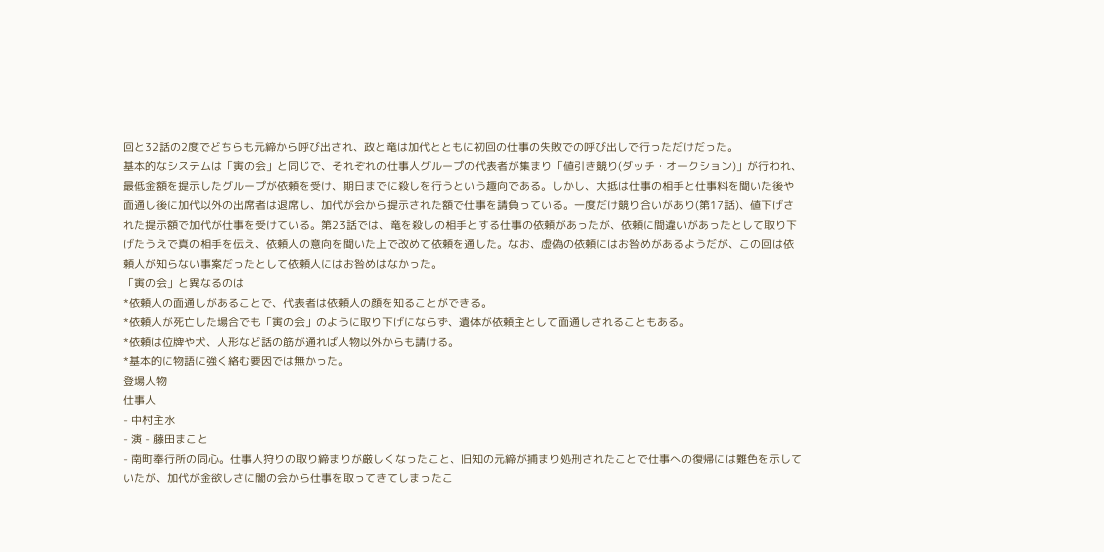回と32話の2度でどちらも元締から呼び出され、政と竜は加代とともに初回の仕事の失敗での呼び出しで行っただけだった。
基本的なシステムは「寅の会」と同じで、それぞれの仕事人グループの代表者が集まり「値引き競り(ダッチ・オークション)」が行われ、最低金額を提示したグループが依頼を受け、期日までに殺しを行うという趣向である。しかし、大抵は仕事の相手と仕事料を聞いた後や面通し後に加代以外の出席者は退席し、加代が会から提示された額で仕事を請負っている。一度だけ競り合いがあり(第17話)、値下げされた提示額で加代が仕事を受けている。第23話では、竜を殺しの相手とする仕事の依頼があったが、依頼に間違いがあったとして取り下げたうえで真の相手を伝え、依頼人の意向を聞いた上で改めて依頼を通した。なお、虚偽の依頼にはお咎めがあるようだが、この回は依頼人が知らない事案だったとして依頼人にはお咎めはなかった。
「寅の会」と異なるのは
*依頼人の面通しがあることで、代表者は依頼人の顔を知ることができる。
*依頼人が死亡した場合でも「寅の会」のように取り下げにならず、遺体が依頼主として面通しされることもある。
*依頼は位牌や犬、人形など話の筋が通れば人物以外からも請ける。
*基本的に物語に強く絡む要因では無かった。
登場人物
仕事人
- 中村主水
- 演 - 藤田まこと
- 南町奉行所の同心。仕事人狩りの取り締まりが厳しくなったこと、旧知の元締が捕まり処刑されたことで仕事への復帰には難色を示していたが、加代が金欲しさに闇の会から仕事を取ってきてしまったこ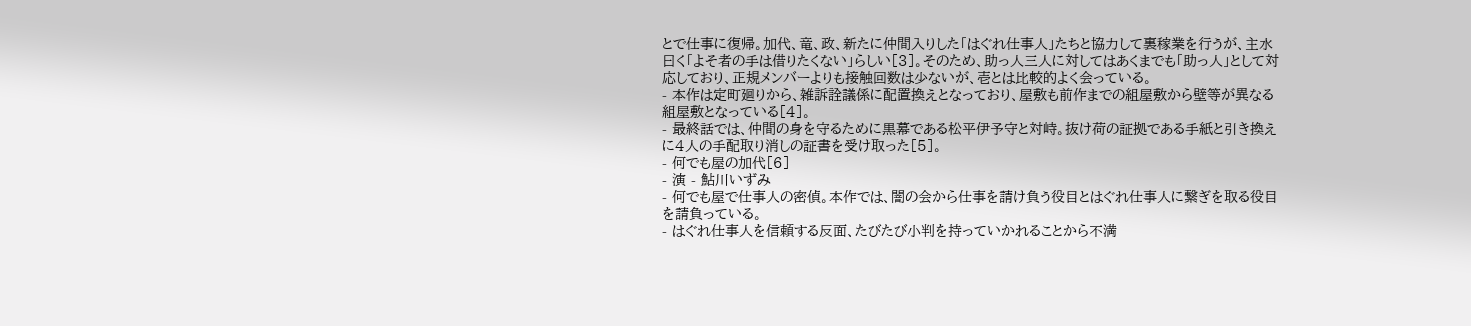とで仕事に復帰。加代、竜、政、新たに仲間入りした「はぐれ仕事人」たちと協力して裏稼業を行うが、主水曰く「よそ者の手は借りたくない」らしい[3]。そのため、助っ人三人に対してはあくまでも「助っ人」として対応しており、正規メンバーよりも接触回数は少ないが、壱とは比較的よく会っている。
- 本作は定町廻りから、雑訴詮議係に配置換えとなっており、屋敷も前作までの組屋敷から壁等が異なる組屋敷となっている[4]。
- 最終話では、仲間の身を守るために黒幕である松平伊予守と対峙。抜け荷の証拠である手紙と引き換えに4人の手配取り消しの証書を受け取った[5]。
- 何でも屋の加代[6]
- 演 - 鮎川いずみ
- 何でも屋で仕事人の密偵。本作では、闇の会から仕事を請け負う役目とはぐれ仕事人に繋ぎを取る役目を請負っている。
- はぐれ仕事人を信頼する反面、たびたび小判を持っていかれることから不満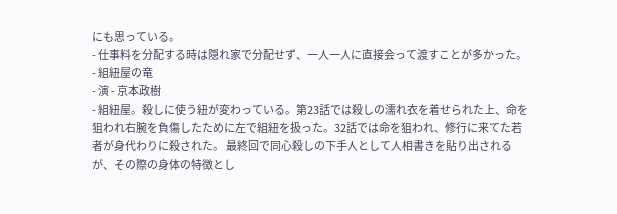にも思っている。
- 仕事料を分配する時は隠れ家で分配せず、一人一人に直接会って渡すことが多かった。
- 組紐屋の竜
- 演 - 京本政樹
- 組紐屋。殺しに使う紐が変わっている。第23話では殺しの濡れ衣を着せられた上、命を狙われ右腕を負傷したために左で組紐を扱った。32話では命を狙われ、修行に来てた若者が身代わりに殺された。 最終回で同心殺しの下手人として人相書きを貼り出されるが、その際の身体の特徴とし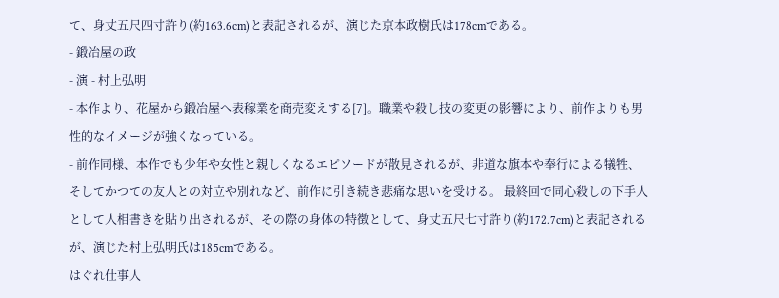て、身丈五尺四寸許り(約163.6cm)と表記されるが、演じた京本政樹氏は178cmである。
- 鍛冶屋の政
- 演 - 村上弘明
- 本作より、花屋から鍛冶屋へ表稼業を商売変えする[7]。職業や殺し技の変更の影響により、前作よりも男性的なイメージが強くなっている。
- 前作同様、本作でも少年や女性と親しくなるエピソードが散見されるが、非道な旗本や奉行による犠牲、そしてかつての友人との対立や別れなど、前作に引き続き悲痛な思いを受ける。 最終回で同心殺しの下手人として人相書きを貼り出されるが、その際の身体の特徴として、身丈五尺七寸許り(約172.7cm)と表記されるが、演じた村上弘明氏は185cmである。
はぐれ仕事人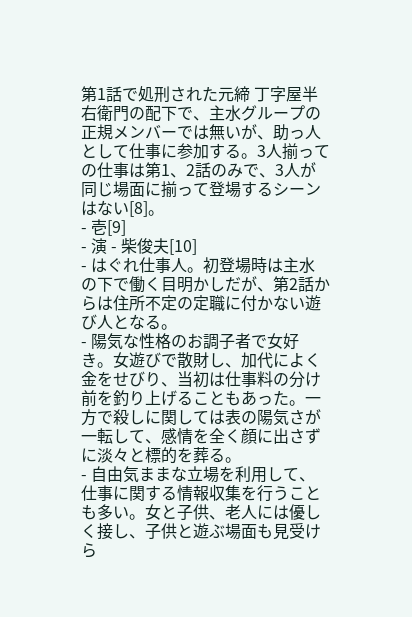第1話で処刑された元締 丁字屋半右衛門の配下で、主水グループの正規メンバーでは無いが、助っ人として仕事に参加する。3人揃っての仕事は第1、2話のみで、3人が同じ場面に揃って登場するシーンはない[8]。
- 壱[9]
- 演 - 柴俊夫[10]
- はぐれ仕事人。初登場時は主水の下で働く目明かしだが、第2話からは住所不定の定職に付かない遊び人となる。
- 陽気な性格のお調子者で女好き。女遊びで散財し、加代によく金をせびり、当初は仕事料の分け前を釣り上げることもあった。一方で殺しに関しては表の陽気さが一転して、感情を全く顔に出さずに淡々と標的を葬る。
- 自由気ままな立場を利用して、仕事に関する情報収集を行うことも多い。女と子供、老人には優しく接し、子供と遊ぶ場面も見受けら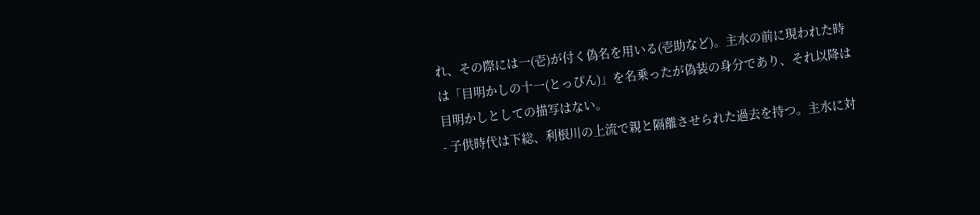れ、その際には一(壱)が付く偽名を用いる(壱助など)。主水の前に現われた時は「目明かしの十一(とっぴん)」を名乗ったが偽装の身分であり、それ以降は目明かしとしての描写はない。
- 子供時代は下総、利根川の上流で親と隔離させられた過去を持つ。主水に対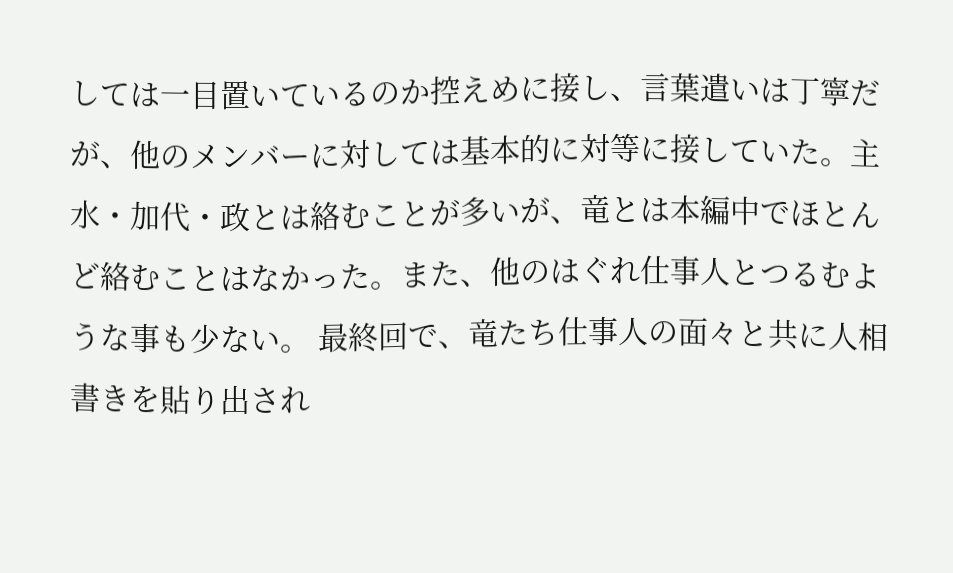しては一目置いているのか控えめに接し、言葉遣いは丁寧だが、他のメンバーに対しては基本的に対等に接していた。主水・加代・政とは絡むことが多いが、竜とは本編中でほとんど絡むことはなかった。また、他のはぐれ仕事人とつるむような事も少ない。 最終回で、竜たち仕事人の面々と共に人相書きを貼り出され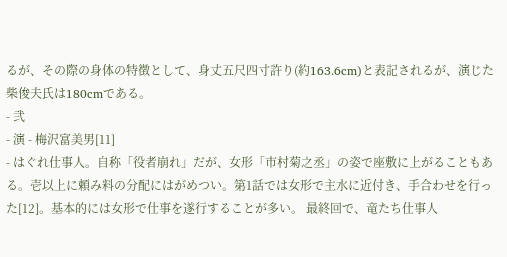るが、その際の身体の特徴として、身丈五尺四寸許り(約163.6cm)と表記されるが、演じた柴俊夫氏は180cmである。
- 弐
- 演 - 梅沢富美男[11]
- はぐれ仕事人。自称「役者崩れ」だが、女形「市村菊之丞」の姿で座敷に上がることもある。壱以上に頼み料の分配にはがめつい。第1話では女形で主水に近付き、手合わせを行った[12]。基本的には女形で仕事を遂行することが多い。 最終回で、竜たち仕事人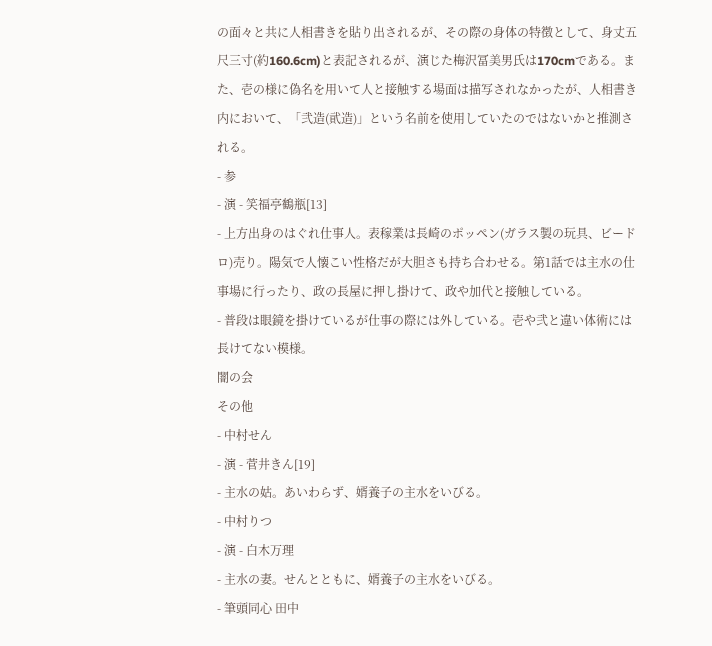の面々と共に人相書きを貼り出されるが、その際の身体の特徴として、身丈五尺三寸(約160.6cm)と表記されるが、演じた梅沢冨美男氏は170cmである。また、壱の様に偽名を用いて人と接触する場面は描写されなかったが、人相書き内において、「弐造(貮造)」という名前を使用していたのではないかと推測される。
- 参
- 演 - 笑福亭鶴瓶[13]
- 上方出身のはぐれ仕事人。表稼業は長崎のポッペン(ガラス製の玩具、ビードロ)売り。陽気で人懐こい性格だが大胆さも持ち合わせる。第1話では主水の仕事場に行ったり、政の長屋に押し掛けて、政や加代と接触している。
- 普段は眼鏡を掛けているが仕事の際には外している。壱や弐と違い体術には長けてない模様。
闇の会
その他
- 中村せん
- 演 - 菅井きん[19]
- 主水の姑。あいわらず、婿養子の主水をいびる。
- 中村りつ
- 演 - 白木万理
- 主水の妻。せんとともに、婿養子の主水をいびる。
- 筆頭同心 田中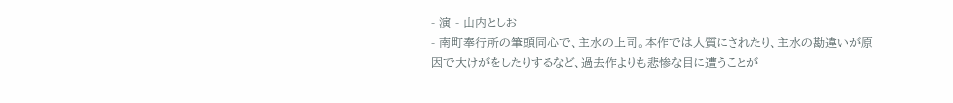- 演 - 山内としお
- 南町奉行所の筆頭同心で、主水の上司。本作では人質にされたり、主水の勘違いが原因で大けがをしたりするなど、過去作よりも悲惨な目に遭うことが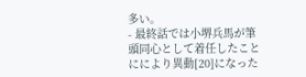多い。
- 最終話では小堺兵馬が筆頭同心として着任したことににより異動[20]になった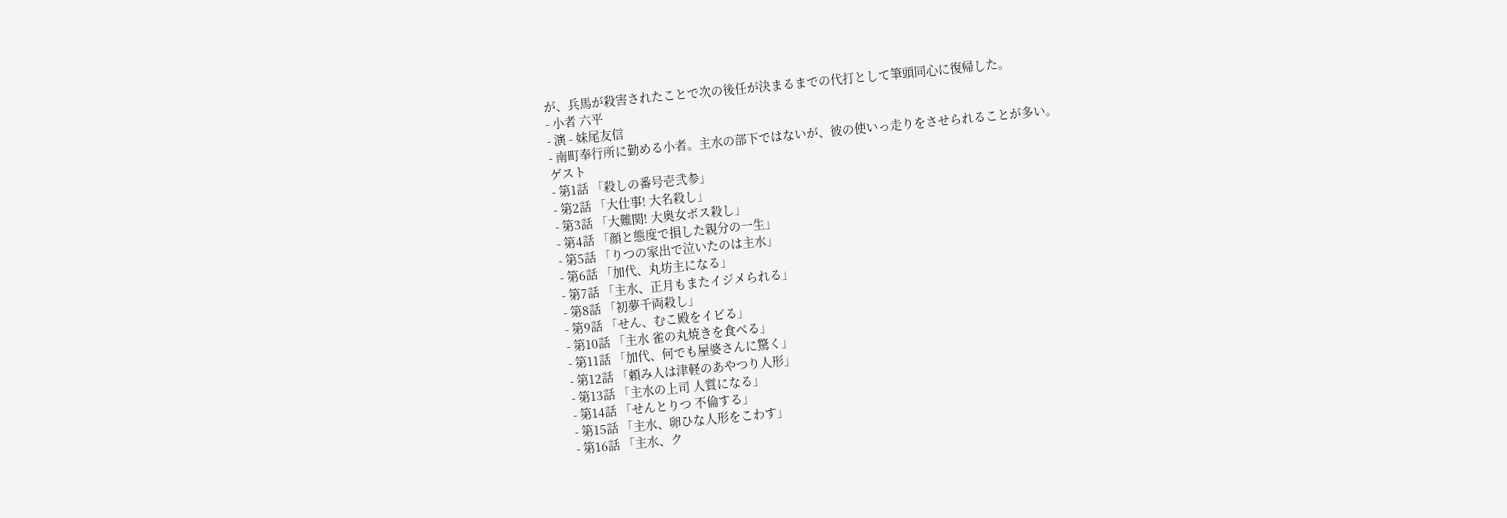が、兵馬が殺害されたことで次の後任が決まるまでの代打として筆頭同心に復帰した。
- 小者 六平
- 演 - 妹尾友信
- 南町奉行所に勤める小者。主水の部下ではないが、彼の使いっ走りをさせられることが多い。
ゲスト
- 第1話 「殺しの番号壱弐参」
- 第2話 「大仕事! 大名殺し」
- 第3話 「大難関! 大奥女ボス殺し」
- 第4話 「顔と態度で損した親分の一生」
- 第5話 「りつの家出で泣いたのは主水」
- 第6話 「加代、丸坊主になる」
- 第7話 「主水、正月もまたイジメられる」
- 第8話 「初夢千両殺し」
- 第9話 「せん、むこ殿をイビる」
- 第10話 「主水 雀の丸焼きを食べる」
- 第11話 「加代、何でも屋婆さんに驚く」
- 第12話 「頼み人は津軽のあやつり人形」
- 第13話 「主水の上司 人質になる」
- 第14話 「せんとりつ 不倫する」
- 第15話 「主水、卵ひな人形をこわす」
- 第16話 「主水、ク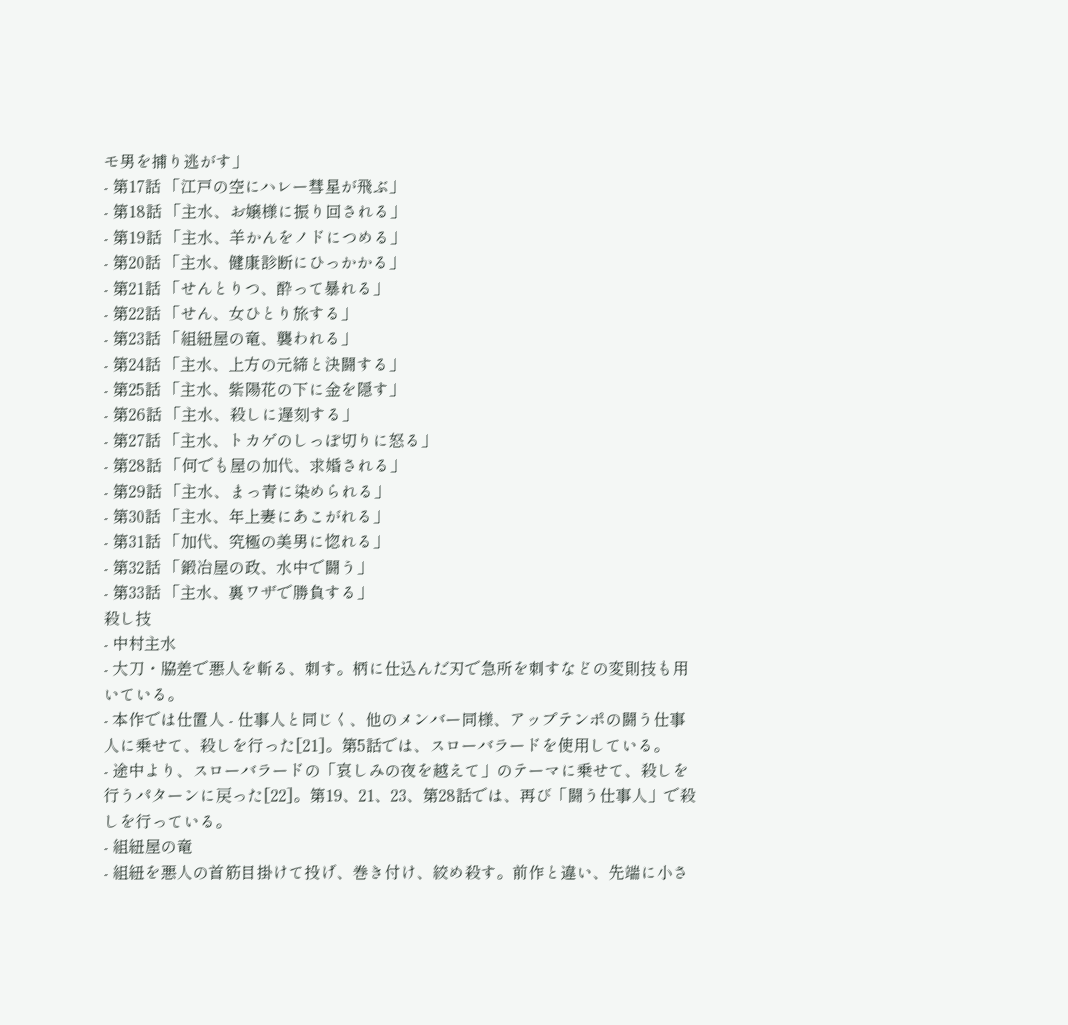モ男を捕り逃がす」
- 第17話 「江戸の空にハレー彗星が飛ぶ」
- 第18話 「主水、お嬢様に振り回される」
- 第19話 「主水、羊かんをノドにつめる」
- 第20話 「主水、健康診断にひっかかる」
- 第21話 「せんとりつ、酔って暴れる」
- 第22話 「せん、女ひとり旅する」
- 第23話 「組紐屋の竜、襲われる」
- 第24話 「主水、上方の元締と決闘する」
- 第25話 「主水、紫陽花の下に金を隠す」
- 第26話 「主水、殺しに遅刻する」
- 第27話 「主水、トカゲのしっぽ切りに怒る」
- 第28話 「何でも屋の加代、求婚される」
- 第29話 「主水、まっ青に染められる」
- 第30話 「主水、年上妻にあこがれる」
- 第31話 「加代、究極の美男に惚れる」
- 第32話 「鍛冶屋の政、水中で闘う」
- 第33話 「主水、裏ワザで勝負する」
殺し技
- 中村主水
- 大刀・脇差で悪人を斬る、刺す。柄に仕込んだ刃で急所を刺すなどの変則技も用いている。
- 本作では仕置人 - 仕事人と同じく、他のメンバー同様、アップテンポの闘う仕事人に乗せて、殺しを行った[21]。第5話では、スローバラードを使用している。
- 途中より、スローバラードの「哀しみの夜を越えて」のテーマに乗せて、殺しを行うパターンに戻った[22]。第19、21、23、第28話では、再び「闘う仕事人」で殺しを行っている。
- 組紐屋の竜
- 組紐を悪人の首筋目掛けて投げ、巻き付け、絞め殺す。前作と違い、先端に小さ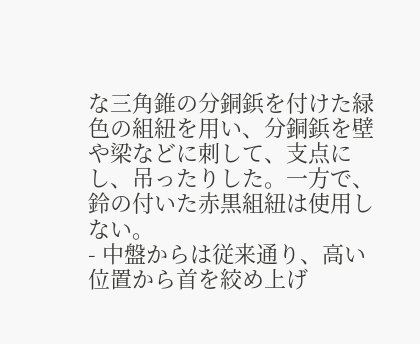な三角錐の分銅鋲を付けた緑色の組紐を用い、分銅鋲を壁や梁などに刺して、支点にし、吊ったりした。一方で、鈴の付いた赤黒組紐は使用しない。
- 中盤からは従来通り、高い位置から首を絞め上げ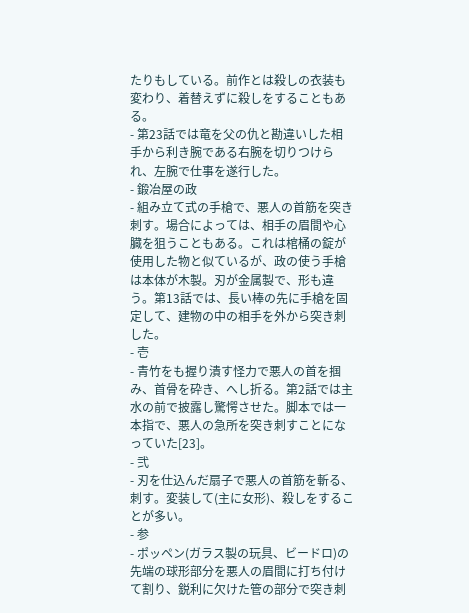たりもしている。前作とは殺しの衣装も変わり、着替えずに殺しをすることもある。
- 第23話では竜を父の仇と勘違いした相手から利き腕である右腕を切りつけられ、左腕で仕事を遂行した。
- 鍛冶屋の政
- 組み立て式の手槍で、悪人の首筋を突き刺す。場合によっては、相手の眉間や心臓を狙うこともある。これは棺桶の錠が使用した物と似ているが、政の使う手槍は本体が木製。刃が金属製で、形も違う。第13話では、長い棒の先に手槍を固定して、建物の中の相手を外から突き刺した。
- 壱
- 青竹をも握り潰す怪力で悪人の首を掴み、首骨を砕き、へし折る。第2話では主水の前で披露し驚愕させた。脚本では一本指で、悪人の急所を突き刺すことになっていた[23]。
- 弐
- 刃を仕込んだ扇子で悪人の首筋を斬る、刺す。変装して(主に女形)、殺しをすることが多い。
- 参
- ポッペン(ガラス製の玩具、ビードロ)の先端の球形部分を悪人の眉間に打ち付けて割り、鋭利に欠けた管の部分で突き刺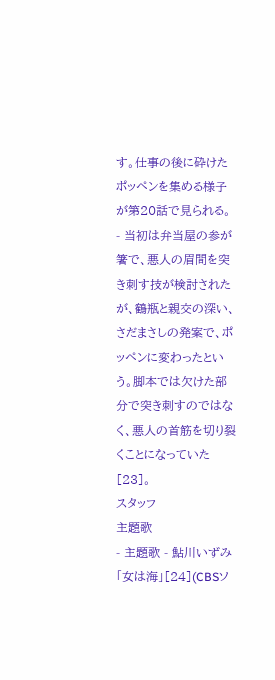す。仕事の後に砕けたポッペンを集める様子が第20話で見られる。
- 当初は弁当屋の参が箸で、悪人の眉間を突き刺す技が検討されたが、鶴瓶と親交の深い、さだまさしの発案で、ポッペンに変わったという。脚本では欠けた部分で突き刺すのではなく、悪人の首筋を切り裂くことになっていた[23]。
スタッフ
主題歌
- 主題歌 - 鮎川いずみ「女は海」[24](CBSソ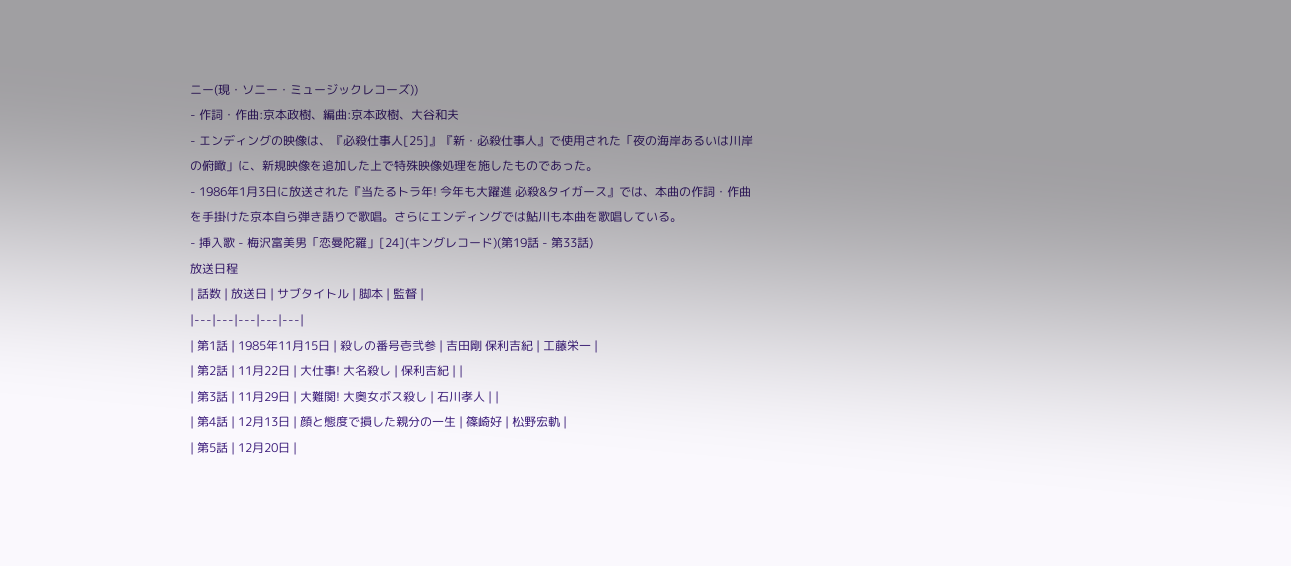ニー(現・ソニー・ミュージックレコーズ))
- 作詞・作曲:京本政樹、編曲:京本政樹、大谷和夫
- エンディングの映像は、『必殺仕事人[25]』『新・必殺仕事人』で使用された「夜の海岸あるいは川岸の俯瞰」に、新規映像を追加した上で特殊映像処理を施したものであった。
- 1986年1月3日に放送された『当たるトラ年! 今年も大躍進 必殺&タイガース』では、本曲の作詞・作曲を手掛けた京本自ら弾き語りで歌唱。さらにエンディングでは鮎川も本曲を歌唱している。
- 挿入歌 - 梅沢富美男「恋曼陀羅」[24](キングレコード)(第19話 - 第33話)
放送日程
| 話数 | 放送日 | サブタイトル | 脚本 | 監督 |
|---|---|---|---|---|
| 第1話 | 1985年11月15日 | 殺しの番号壱弐参 | 吉田剛 保利吉紀 | 工藤栄一 |
| 第2話 | 11月22日 | 大仕事! 大名殺し | 保利吉紀 | |
| 第3話 | 11月29日 | 大難関! 大奥女ボス殺し | 石川孝人 | |
| 第4話 | 12月13日 | 顔と態度で損した親分の一生 | 篠崎好 | 松野宏軌 |
| 第5話 | 12月20日 |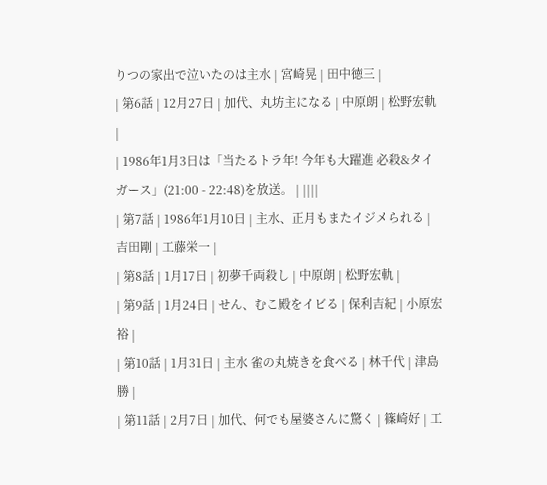りつの家出で泣いたのは主水 | 宮崎晃 | 田中徳三 |
| 第6話 | 12月27日 | 加代、丸坊主になる | 中原朗 | 松野宏軌 |
| 1986年1月3日は「当たるトラ年! 今年も大躍進 必殺&タイガース」(21:00 - 22:48)を放送。 | ||||
| 第7話 | 1986年1月10日 | 主水、正月もまたイジメられる | 吉田剛 | 工藤栄一 |
| 第8話 | 1月17日 | 初夢千両殺し | 中原朗 | 松野宏軌 |
| 第9話 | 1月24日 | せん、むこ殿をイビる | 保利吉紀 | 小原宏裕 |
| 第10話 | 1月31日 | 主水 雀の丸焼きを食べる | 林千代 | 津島勝 |
| 第11話 | 2月7日 | 加代、何でも屋婆さんに驚く | 篠崎好 | 工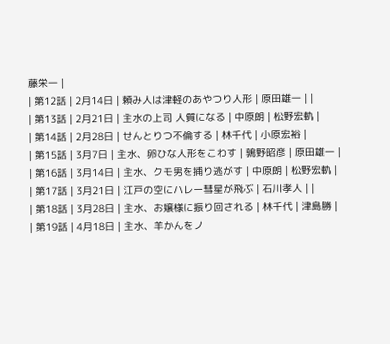藤栄一 |
| 第12話 | 2月14日 | 頼み人は津軽のあやつり人形 | 原田雄一 | |
| 第13話 | 2月21日 | 主水の上司 人質になる | 中原朗 | 松野宏軌 |
| 第14話 | 2月28日 | せんとりつ不倫する | 林千代 | 小原宏裕 |
| 第15話 | 3月7日 | 主水、卵ひな人形をこわす | 鶉野昭彦 | 原田雄一 |
| 第16話 | 3月14日 | 主水、クモ男を捕り逃がす | 中原朗 | 松野宏軌 |
| 第17話 | 3月21日 | 江戸の空にハレー彗星が飛ぶ | 石川孝人 | |
| 第18話 | 3月28日 | 主水、お嬢様に振り回される | 林千代 | 津島勝 |
| 第19話 | 4月18日 | 主水、羊かんをノ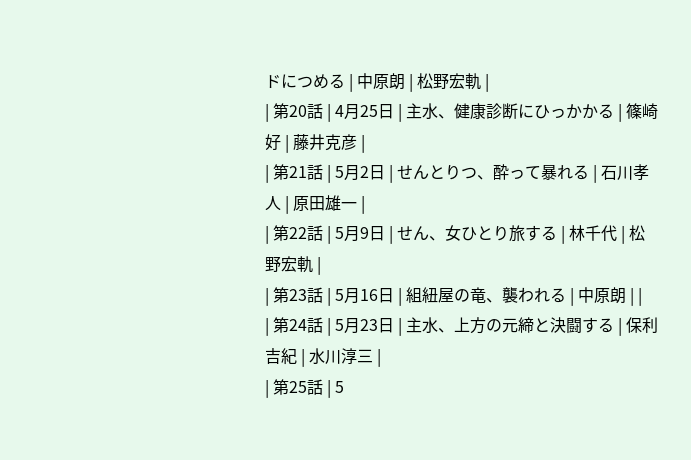ドにつめる | 中原朗 | 松野宏軌 |
| 第20話 | 4月25日 | 主水、健康診断にひっかかる | 篠崎好 | 藤井克彦 |
| 第21話 | 5月2日 | せんとりつ、酔って暴れる | 石川孝人 | 原田雄一 |
| 第22話 | 5月9日 | せん、女ひとり旅する | 林千代 | 松野宏軌 |
| 第23話 | 5月16日 | 組紐屋の竜、襲われる | 中原朗 | |
| 第24話 | 5月23日 | 主水、上方の元締と決闘する | 保利吉紀 | 水川淳三 |
| 第25話 | 5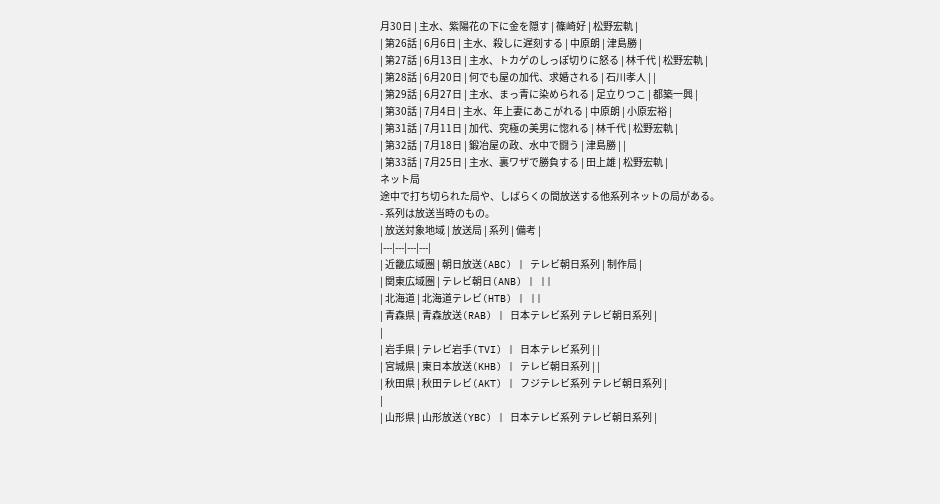月30日 | 主水、紫陽花の下に金を隠す | 篠崎好 | 松野宏軌 |
| 第26話 | 6月6日 | 主水、殺しに遅刻する | 中原朗 | 津島勝 |
| 第27話 | 6月13日 | 主水、トカゲのしっぽ切りに怒る | 林千代 | 松野宏軌 |
| 第28話 | 6月20日 | 何でも屋の加代、求婚される | 石川孝人 | |
| 第29話 | 6月27日 | 主水、まっ青に染められる | 足立りつこ | 都築一興 |
| 第30話 | 7月4日 | 主水、年上妻にあこがれる | 中原朗 | 小原宏裕 |
| 第31話 | 7月11日 | 加代、究極の美男に惚れる | 林千代 | 松野宏軌 |
| 第32話 | 7月18日 | 鍛冶屋の政、水中で闘う | 津島勝 | |
| 第33話 | 7月25日 | 主水、裏ワザで勝負する | 田上雄 | 松野宏軌 |
ネット局
途中で打ち切られた局や、しばらくの間放送する他系列ネットの局がある。
- 系列は放送当時のもの。
| 放送対象地域 | 放送局 | 系列 | 備考 |
|---|---|---|---|
| 近畿広域圏 | 朝日放送(ABC) | テレビ朝日系列 | 制作局 |
| 関東広域圏 | テレビ朝日(ANB) | ||
| 北海道 | 北海道テレビ(HTB) | ||
| 青森県 | 青森放送(RAB) | 日本テレビ系列 テレビ朝日系列 |
|
| 岩手県 | テレビ岩手(TVI) | 日本テレビ系列 | |
| 宮城県 | 東日本放送(KHB) | テレビ朝日系列 | |
| 秋田県 | 秋田テレビ(AKT) | フジテレビ系列 テレビ朝日系列 |
|
| 山形県 | 山形放送(YBC) | 日本テレビ系列 テレビ朝日系列 |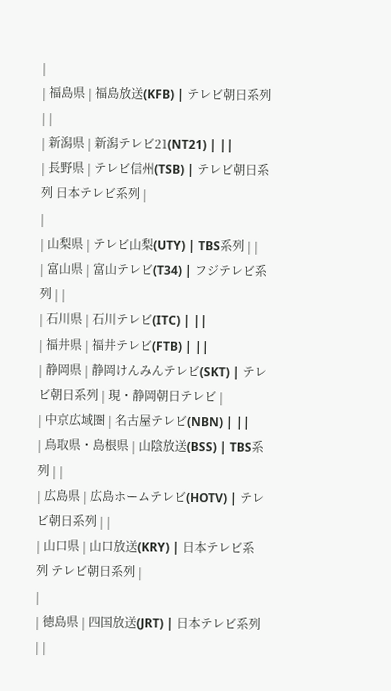|
| 福島県 | 福島放送(KFB) | テレビ朝日系列 | |
| 新潟県 | 新潟テレビ21(NT21) | ||
| 長野県 | テレビ信州(TSB) | テレビ朝日系列 日本テレビ系列 |
|
| 山梨県 | テレビ山梨(UTY) | TBS系列 | |
| 富山県 | 富山テレビ(T34) | フジテレビ系列 | |
| 石川県 | 石川テレビ(ITC) | ||
| 福井県 | 福井テレビ(FTB) | ||
| 静岡県 | 静岡けんみんテレビ(SKT) | テレビ朝日系列 | 現・静岡朝日テレビ |
| 中京広域圏 | 名古屋テレビ(NBN) | ||
| 鳥取県・島根県 | 山陰放送(BSS) | TBS系列 | |
| 広島県 | 広島ホームテレビ(HOTV) | テレビ朝日系列 | |
| 山口県 | 山口放送(KRY) | 日本テレビ系列 テレビ朝日系列 |
|
| 徳島県 | 四国放送(JRT) | 日本テレビ系列 | |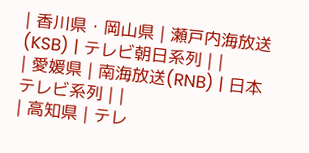| 香川県・岡山県 | 瀬戸内海放送(KSB) | テレビ朝日系列 | |
| 愛媛県 | 南海放送(RNB) | 日本テレビ系列 | |
| 高知県 | テレ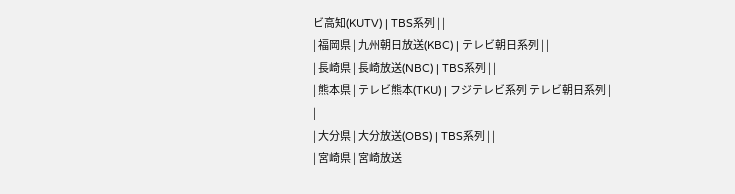ビ高知(KUTV) | TBS系列 | |
| 福岡県 | 九州朝日放送(KBC) | テレビ朝日系列 | |
| 長崎県 | 長崎放送(NBC) | TBS系列 | |
| 熊本県 | テレビ熊本(TKU) | フジテレビ系列 テレビ朝日系列 |
|
| 大分県 | 大分放送(OBS) | TBS系列 | |
| 宮崎県 | 宮崎放送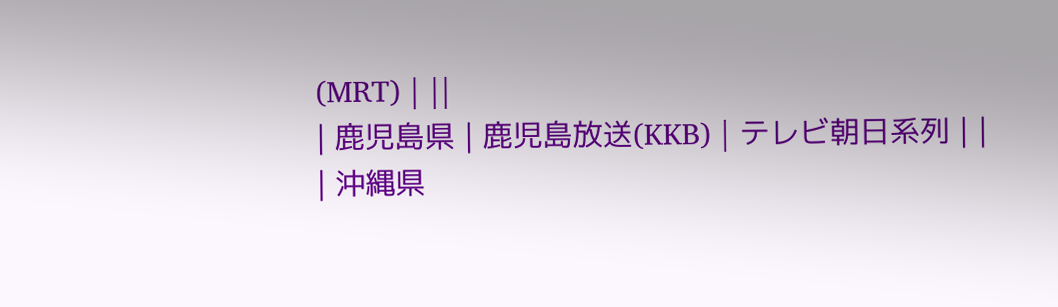(MRT) | ||
| 鹿児島県 | 鹿児島放送(KKB) | テレビ朝日系列 | |
| 沖縄県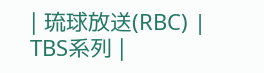| 琉球放送(RBC) | TBS系列 |